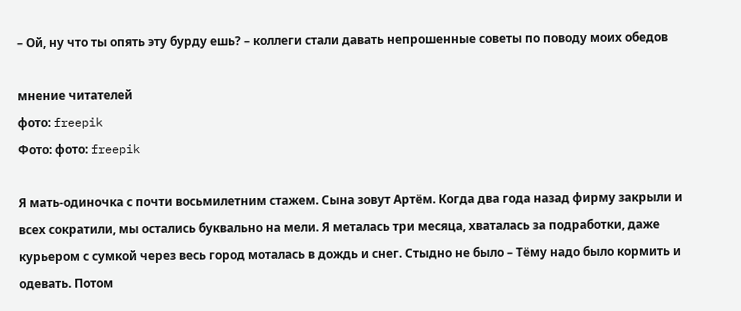– Ой, ну что ты опять эту бурду ешь? – коллеги стали давать непрошенные советы по поводу моих обедов

мнение читателей
фото: freepik
Фото: фото: freepik

Я мать-одиночка с почти восьмилетним стажем. Сына зовут Артём. Когда два года назад фирму закрыли и всех сократили, мы остались буквально на мели. Я металась три месяца, хваталась за подработки, даже курьером с сумкой через весь город моталась в дождь и снег. Стыдно не было – Тёму надо было кормить и одевать. Потом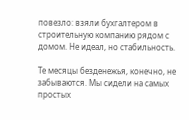повезло: взяли бухгалтером в строительную компанию рядом с домом. Не идеал, но стабильность.

Те месяцы безденежья, конечно, не забываются. Мы сидели на самых простых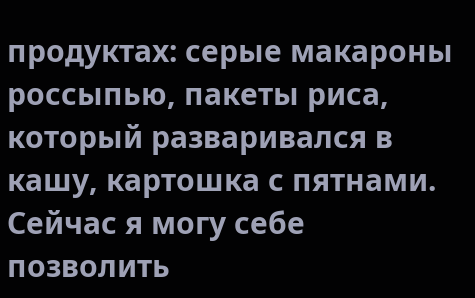продуктах: серые макароны россыпью, пакеты риса, который разваривался в кашу, картошка с пятнами. Сейчас я могу себе позволить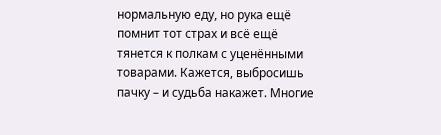нормальную еду, но рука ещё помнит тот страх и всё ещё тянется к полкам с уценёнными товарами. Кажется, выбросишь пачку – и судьба накажет. Многие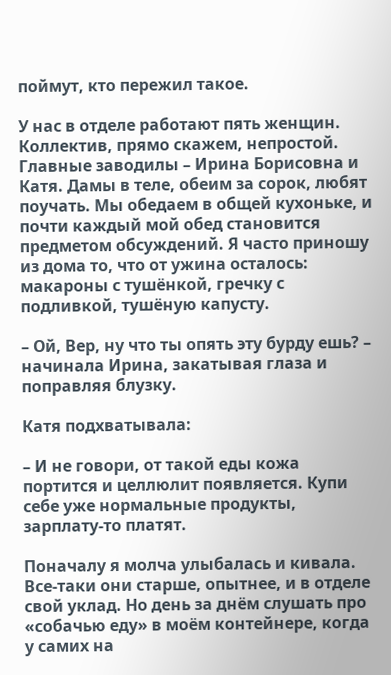поймут, кто пережил такое.

У нас в отделе работают пять женщин. Коллектив, прямо скажем, непростой. Главные заводилы – Ирина Борисовна и Катя. Дамы в теле, обеим за сорок, любят поучать. Мы обедаем в общей кухоньке, и почти каждый мой обед становится предметом обсуждений. Я часто приношу из дома то, что от ужина осталось: макароны с тушёнкой, гречку с подливкой, тушёную капусту.

– Ой, Вер, ну что ты опять эту бурду ешь? – начинала Ирина, закатывая глаза и поправляя блузку.

Катя подхватывала:

– И не говори, от такой еды кожа портится и целлюлит появляется. Купи себе уже нормальные продукты, зарплату-то платят.

Поначалу я молча улыбалась и кивала. Все-таки они старше, опытнее, и в отделе свой уклад. Но день за днём слушать про «собачью еду» в моём контейнере, когда у самих на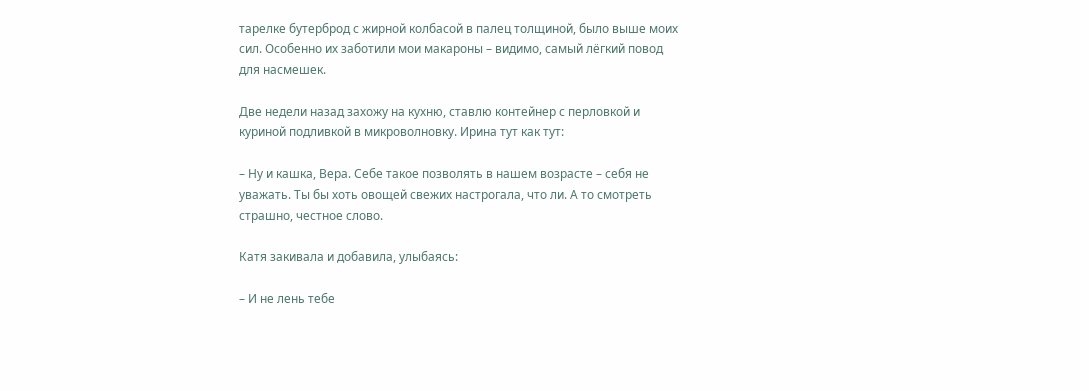тарелке бутерброд с жирной колбасой в палец толщиной, было выше моих сил. Особенно их заботили мои макароны – видимо, самый лёгкий повод для насмешек.

Две недели назад захожу на кухню, ставлю контейнер с перловкой и куриной подливкой в микроволновку. Ирина тут как тут:

– Ну и кашка, Вера. Себе такое позволять в нашем возрасте – себя не уважать. Ты бы хоть овощей свежих настрогала, что ли. А то смотреть страшно, честное слово.

Катя закивала и добавила, улыбаясь:

– И не лень тебе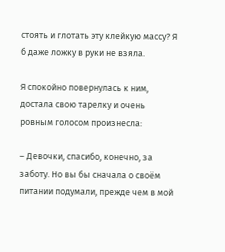стоять и глотать эту клейкую массу? Я б даже ложку в руки не взяла.

Я спокойно повернулась к ним, достала свою тарелку и очень ровным голосом произнесла:

– Девочки, спасибо, конечно, за заботу. Но вы бы сначала о своём питании подумали, прежде чем в мой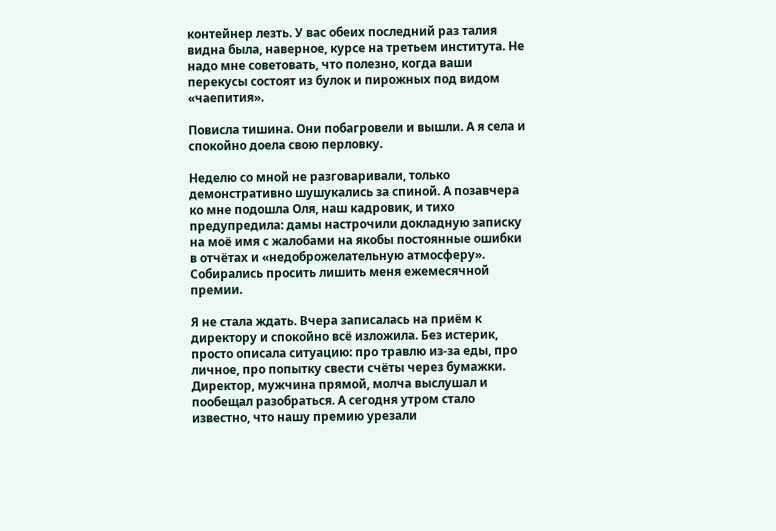контейнер лезть. У вас обеих последний раз талия видна была, наверное, курсе на третьем института. Не надо мне советовать, что полезно, когда ваши перекусы состоят из булок и пирожных под видом «чаепития».

Повисла тишина. Они побагровели и вышли. А я села и спокойно доела свою перловку.

Неделю со мной не разговаривали, только демонстративно шушукались за спиной. А позавчера ко мне подошла Оля, наш кадровик, и тихо предупредила: дамы настрочили докладную записку на моё имя с жалобами на якобы постоянные ошибки в отчётах и «недоброжелательную атмосферу». Собирались просить лишить меня ежемесячной премии.

Я не стала ждать. Вчера записалась на приём к директору и спокойно всё изложила. Без истерик, просто описала ситуацию: про травлю из-за еды, про личное, про попытку свести счёты через бумажки. Директор, мужчина прямой, молча выслушал и пообещал разобраться. А сегодня утром стало известно, что нашу премию урезали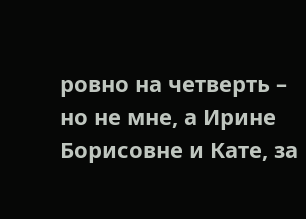ровно на четверть – но не мне, а Ирине Борисовне и Кате, за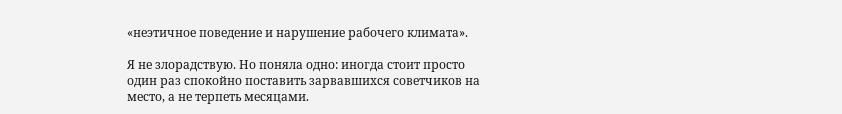«неэтичное поведение и нарушение рабочего климата».

Я не злорадствую. Но поняла одно: иногда стоит просто один раз спокойно поставить зарвавшихся советчиков на место, а не терпеть месяцами.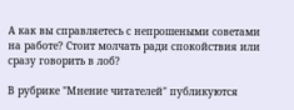А как вы справляетесь с непрошеными советами на работе? Стоит молчать ради спокойствия или сразу говорить в лоб?

В рубрике "Мнение читателей" публикуются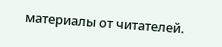материалы от читателей.